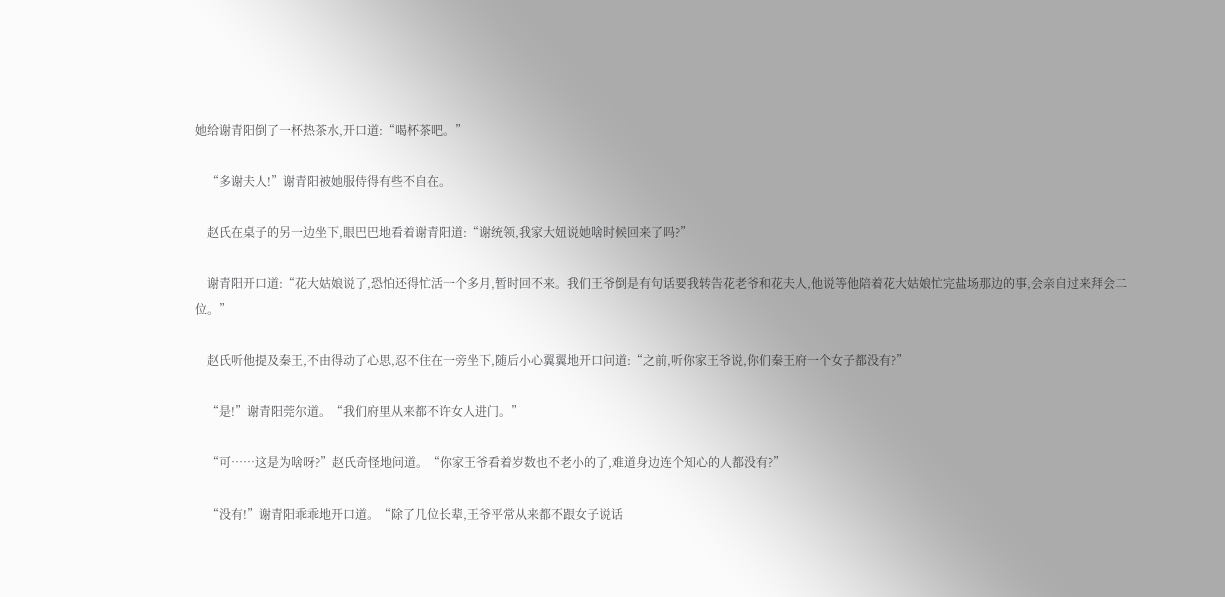她给谢青阳倒了一杯热茶水,开口道:“喝杯茶吧。”

    “多谢夫人!”谢青阳被她服侍得有些不自在。

    赵氏在桌子的另一边坐下,眼巴巴地看着谢青阳道:“谢统领,我家大妞说她啥时候回来了吗?”

    谢青阳开口道:“花大姑娘说了,恐怕还得忙活一个多月,暂时回不来。我们王爷倒是有句话要我转告花老爷和花夫人,他说等他陪着花大姑娘忙完盐场那边的事,会亲自过来拜会二位。”

    赵氏听他提及秦王,不由得动了心思,忍不住在一旁坐下,随后小心翼翼地开口问道:“之前,听你家王爷说,你们秦王府一个女子都没有?”

    “是!”谢青阳莞尔道。“我们府里从来都不许女人进门。”

    “可……这是为啥呀?”赵氏奇怪地问道。“你家王爷看着岁数也不老小的了,难道身边连个知心的人都没有?”

    “没有!”谢青阳乖乖地开口道。“除了几位长辈,王爷平常从来都不跟女子说话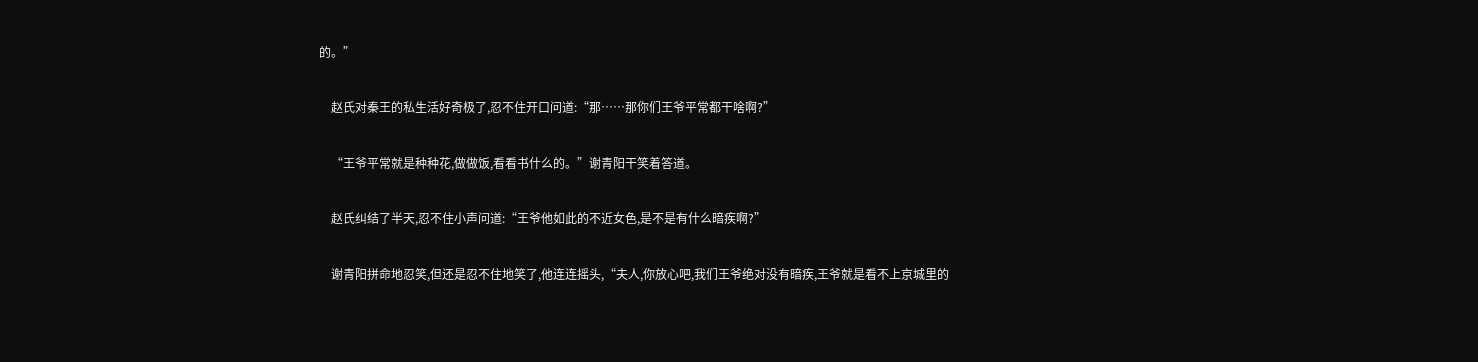的。”

    赵氏对秦王的私生活好奇极了,忍不住开口问道:“那……那你们王爷平常都干啥啊?”

    “王爷平常就是种种花,做做饭,看看书什么的。”谢青阳干笑着答道。

    赵氏纠结了半天,忍不住小声问道:“王爷他如此的不近女色,是不是有什么暗疾啊?”

    谢青阳拼命地忍笑,但还是忍不住地笑了,他连连摇头,“夫人,你放心吧,我们王爷绝对没有暗疾,王爷就是看不上京城里的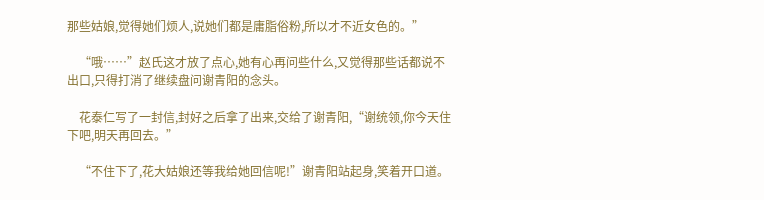那些姑娘,觉得她们烦人,说她们都是庸脂俗粉,所以才不近女色的。”

    “哦……”赵氏这才放了点心,她有心再问些什么,又觉得那些话都说不出口,只得打消了继续盘问谢青阳的念头。

    花泰仁写了一封信,封好之后拿了出来,交给了谢青阳,“谢统领,你今天住下吧,明天再回去。”

    “不住下了,花大姑娘还等我给她回信呢!”谢青阳站起身,笑着开口道。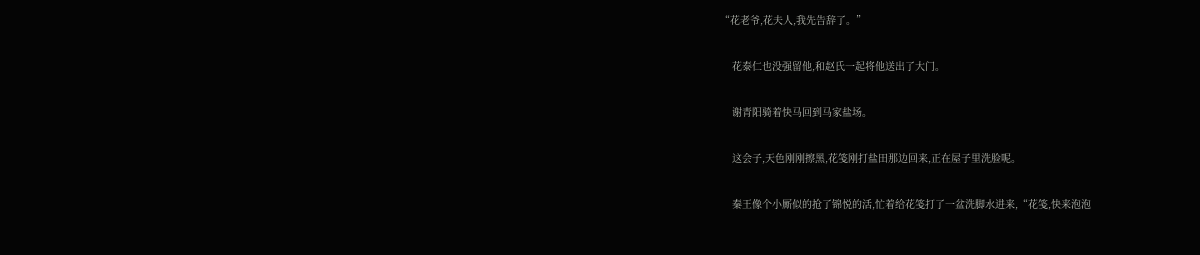“花老爷,花夫人,我先告辞了。”

    花泰仁也没强留他,和赵氏一起将他送出了大门。

    谢青阳骑着快马回到马家盐场。

    这会子,天色刚刚擦黑,花笺刚打盐田那边回来,正在屋子里洗脸呢。

    秦王像个小厮似的抢了锦悦的活,忙着给花笺打了一盆洗脚水进来,“花笺,快来泡泡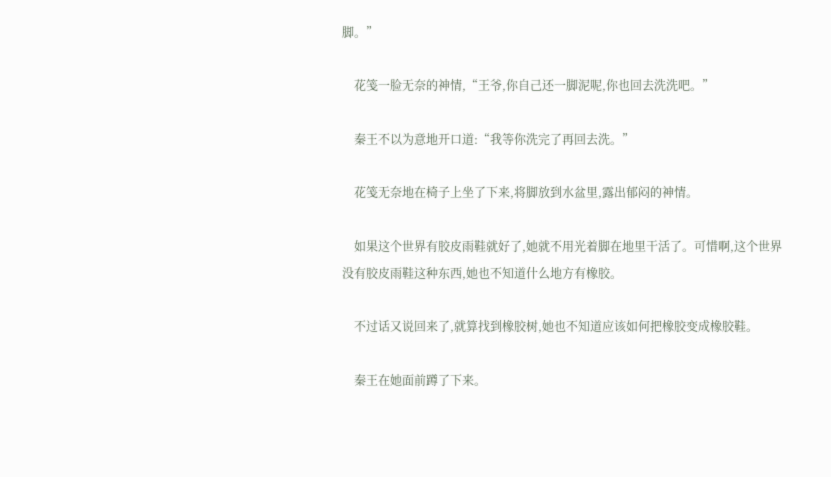脚。”

    花笺一脸无奈的神情,“王爷,你自己还一脚泥呢,你也回去洗洗吧。”

    秦王不以为意地开口道:“我等你洗完了再回去洗。”

    花笺无奈地在椅子上坐了下来,将脚放到水盆里,露出郁闷的神情。

    如果这个世界有胶皮雨鞋就好了,她就不用光着脚在地里干活了。可惜啊,这个世界没有胶皮雨鞋这种东西,她也不知道什么地方有橡胶。

    不过话又说回来了,就算找到橡胶树,她也不知道应该如何把橡胶变成橡胶鞋。

    秦王在她面前蹲了下来。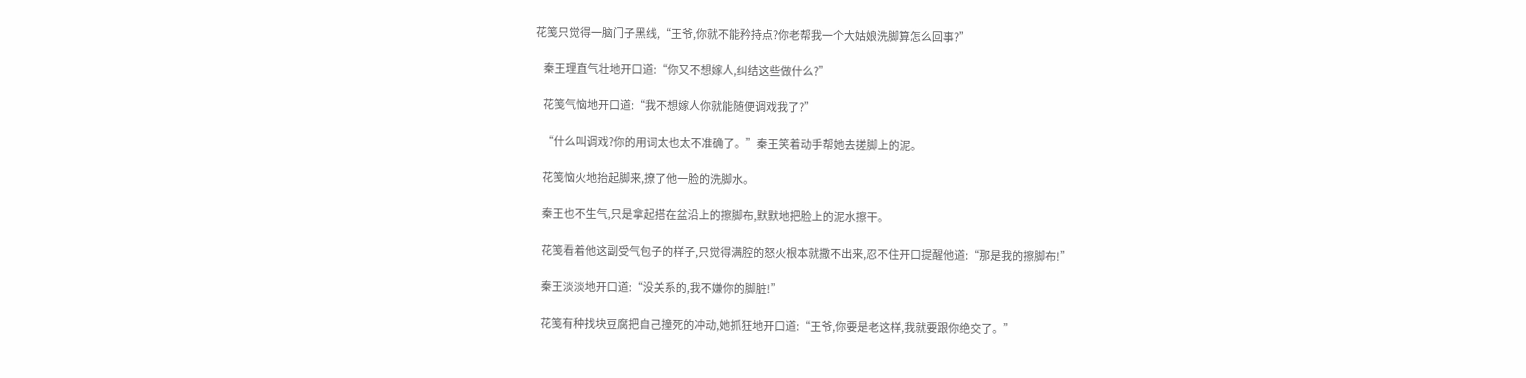花笺只觉得一脑门子黑线,“王爷,你就不能矜持点?你老帮我一个大姑娘洗脚算怎么回事?”

    秦王理直气壮地开口道:“你又不想嫁人,纠结这些做什么?”

    花笺气恼地开口道:“我不想嫁人你就能随便调戏我了?”

    “什么叫调戏?你的用词太也太不准确了。”秦王笑着动手帮她去搓脚上的泥。

    花笺恼火地抬起脚来,撩了他一脸的洗脚水。

    秦王也不生气,只是拿起搭在盆沿上的擦脚布,默默地把脸上的泥水擦干。

    花笺看着他这副受气包子的样子,只觉得满腔的怒火根本就撒不出来,忍不住开口提醒他道:“那是我的擦脚布!”

    秦王淡淡地开口道:“没关系的,我不嫌你的脚脏!”

    花笺有种找块豆腐把自己撞死的冲动,她抓狂地开口道:“王爷,你要是老这样,我就要跟你绝交了。”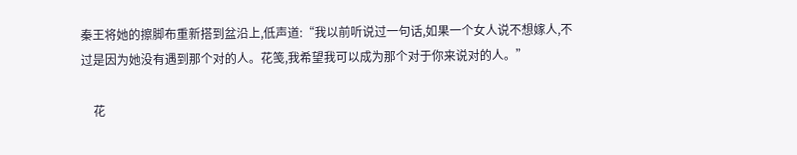秦王将她的擦脚布重新搭到盆沿上,低声道:“我以前听说过一句话,如果一个女人说不想嫁人,不过是因为她没有遇到那个对的人。花笺,我希望我可以成为那个对于你来说对的人。”

    花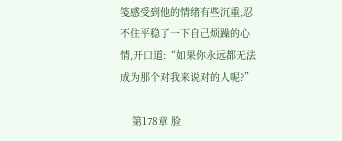笺感受到他的情绪有些沉重,忍不住平稳了一下自己烦躁的心情,开口道:“如果你永远都无法成为那个对我来说对的人呢?”

    第178章 脸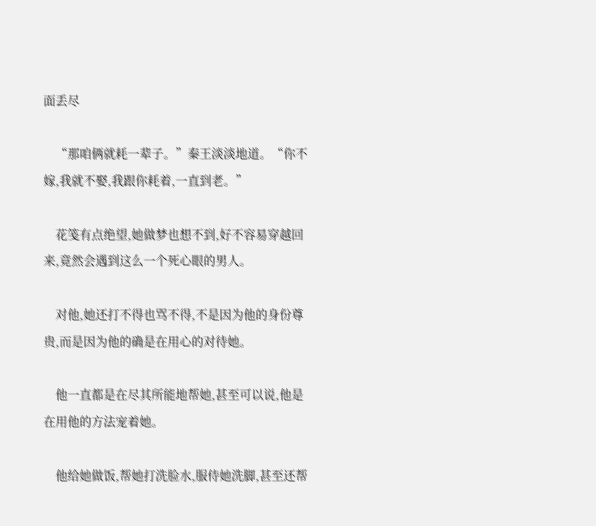面丢尽

    “那咱俩就耗一辈子。”秦王淡淡地道。“你不嫁,我就不娶,我跟你耗着,一直到老。”

    花笺有点绝望,她做梦也想不到,好不容易穿越回来,竟然会遇到这么一个死心眼的男人。

    对他,她还打不得也骂不得,不是因为他的身份尊贵,而是因为他的确是在用心的对待她。

    他一直都是在尽其所能地帮她,甚至可以说,他是在用他的方法宠着她。

    他给她做饭,帮她打洗脸水,服侍她洗脚,甚至还帮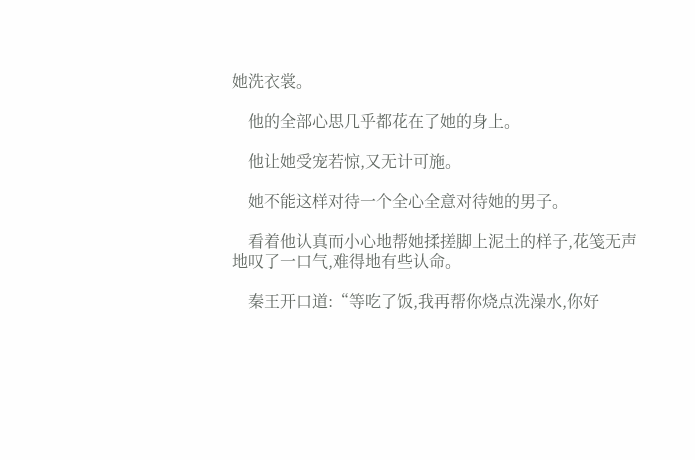她洗衣裳。

    他的全部心思几乎都花在了她的身上。

    他让她受宠若惊,又无计可施。

    她不能这样对待一个全心全意对待她的男子。

    看着他认真而小心地帮她揉搓脚上泥土的样子,花笺无声地叹了一口气,难得地有些认命。

    秦王开口道:“等吃了饭,我再帮你烧点洗澡水,你好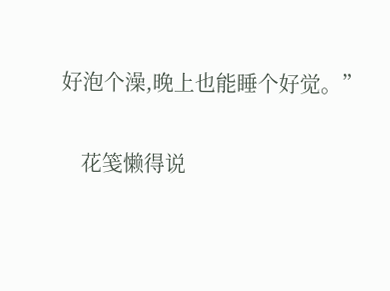好泡个澡,晚上也能睡个好觉。”

    花笺懒得说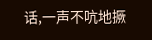话,一声不吭地撅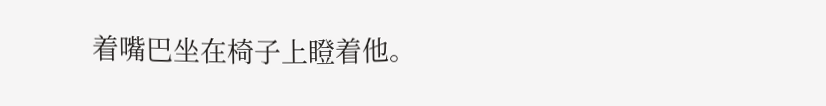着嘴巴坐在椅子上瞪着他。